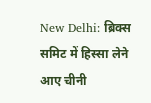New Delhi: ब्रिक्स समिट में हिस्सा लेने आए चीनी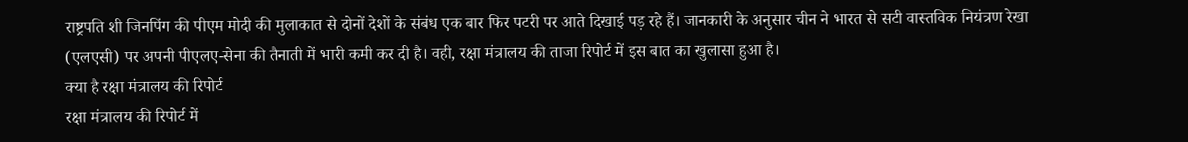राष्ट्रपति शी जिनपिंग की पीएम मोदी की मुलाकात से दोनों देशों के संबंध एक बार फिर पटरी पर आते दिखाई पड़ रहे हैं। जानकारी के अनुसार चीन ने भारत से सटी वास्तविक नियंत्रण रेखा (एलएसी) पर अपनी पीएलए-सेना की तैनाती में भारी कमी कर दी है। वही, रक्षा मंत्रालय की ताजा रिपोर्ट में इस बात का खुलासा हुआ है।
क्या है रक्षा मंत्रालय की रिपोर्ट
रक्षा मंत्रालय की रिपोर्ट में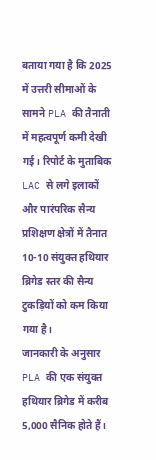बताया गया है कि 2025 में उत्तरी सीमाओं के सामने PLA की तैनाती में महत्वपूर्ण कमी देखी गई। रिपोर्ट के मुताबिक LAC से लगे इलाकों और पारंपरिक सैन्य प्रशिक्षण क्षेत्रों में तैनात 10-10 संयुक्त हथियार ब्रिगेड स्तर की सैन्य टुकड़ियों को कम किया गया है।
जानकारी के अनुसार PLA की एक संयुक्त हथियार ब्रिगेड में करीब 5,000 सैनिक होते हैं।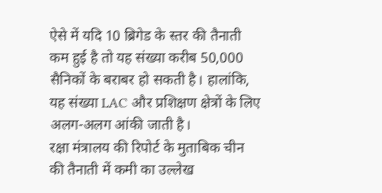ऐसे में यदि 10 ब्रिगेड के स्तर की तैनाती कम हुई है तो यह संख्या करीब 50,000 सैनिकों के बराबर हो सकती है। हालांकि, यह संख्या LAC और प्रशिक्षण क्षेत्रों के लिए अलग-अलग आंकी जाती है।
रक्षा मंत्रालय की रिपोर्ट के मुताबिक चीन की तैनाती में कमी का उल्लेख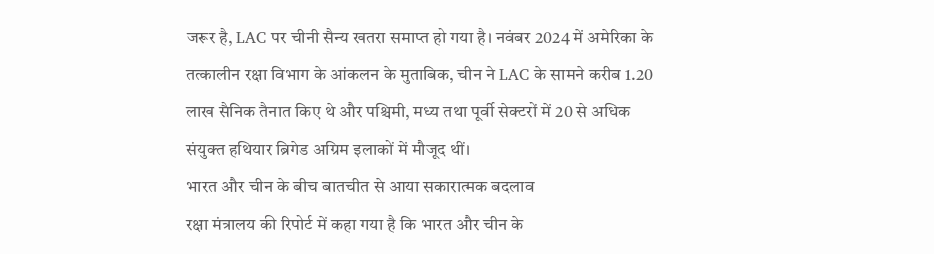जरूर है, LAC पर चीनी सैन्य खतरा समाप्त हो गया है। नवंबर 2024 में अमेरिका के तत्कालीन रक्षा विभाग के आंकलन के मुताबिक, चीन ने LAC के सामने करीब 1.20 लाख सैनिक तैनात किए थे और पश्चिमी, मध्य तथा पूर्वी सेक्टरों में 20 से अधिक संयुक्त हथियार ब्रिगेड अग्रिम इलाकों में मौजूद थीं।
भारत और चीन के बीच बातचीत से आया सकारात्मक बदलाव
रक्षा मंत्रालय की रिपोर्ट में कहा गया है कि भारत और चीन के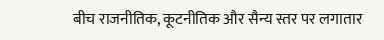बीच राजनीतिक, कूटनीतिक और सैन्य स्तर पर लगातार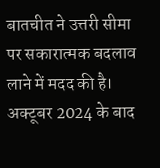बातचीत ने उत्तरी सीमा पर सकारात्मक बदलाव लाने में मदद की है। अक्टूबर 2024 के बाद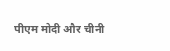पीएम मोदी और चीनी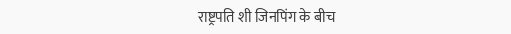राष्ट्रपति शी जिनपिंग के बीच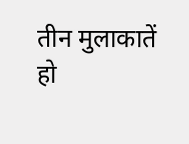तीन मुलाकातें हो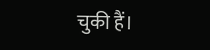चुकी हैं।